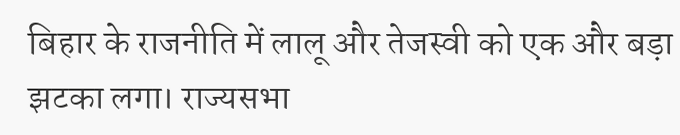बिहार के राजनीति में लालू और तेजस्वी को एक और बड़ा झटका लगा। राज्यसभा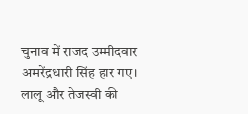चुनाव में राजद उम्मीदवार अमरेंद्रधारी सिंह हार गए। लालू और तेजस्वी की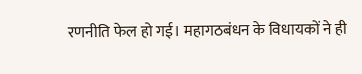रणनीति फेल हो गई। महागठबंधन के विधायकों ने ही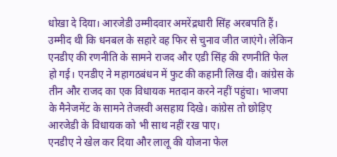धोखा दे दिया। आरजेडी उम्मीदवार अमरेंद्रधारी सिंह अरबपति हैं। उम्मीद थी कि धनबल के सहारे वह फिर से चुनाव जीत जाएंगे। लेकिन एनडीए की रणनीति के सामने राजद और एडी सिंह की रणनीति फेल हो गई। एनडीए ने महागठबंधन में फुट की कहानी लिख दी। कांग्रेस के तीन और राजद का एक विधायक मतदान करने नहीं पहुंचा। भाजपा के मैनेजमेंट के सामने तेजस्वी असहाय दिखे। कांग्रेस तो छोड़िए आरजेडी के विधायक को भी साथ नहीं रख पाए।
एनडीए ने खेल कर दिया और लालू की योजना फेल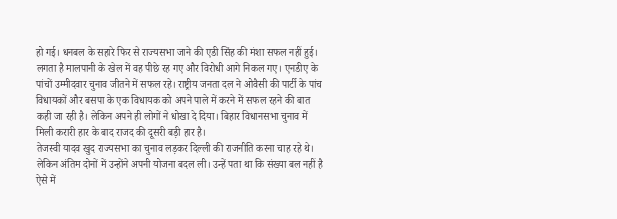हो गई। धनबल के सहारे फिर से राज्यसभा जाने की एडी सिंह की मंशा सफल नहीं हुई। लगता है मालपानी के खेल में वह पीछे रह गए और विरोधी आगे निकल गए। एनडीए के पांचों उम्मीदवार चुनाव जीतने में सफल रहे। राष्ट्रीय जनता दल ने ओवैसी की पार्टी के पांच विधायकों और बसपा के एक विधायक को अपने पाले में करने में सफल रहने की बात कही जा रही है। लेकिन अपने ही लोगों ने धोखा दे दिया। बिहार विधानसभा चुनाव में मिली करारी हार के बाद राजद की दूसरी बड़ी हार है।
तेजस्वी यादव खुद राज्यसभा का चुनाव लड़कर दिल्ली की राजनीति करना चाह रहे थे। लेकिन अंतिम दोनों में उन्होंने अपनी योजना बदल ली। उन्हें पता था कि संख्या बल नहीं है ऐसे में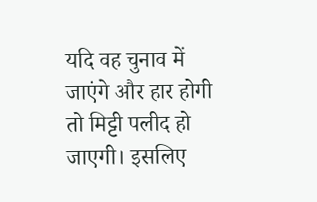यदि वह चुनाव में जाएंगे और हार होगी तो मिट्टी पलीद हो जाएगी। इसलिए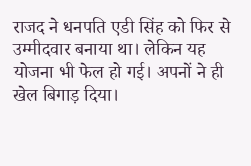राजद ने धनपति एडी सिंह को फिर से उम्मीदवार बनाया था। लेकिन यह योजना भी फेल हो गई। अपनों ने ही खेल बिगाड़ दिया।